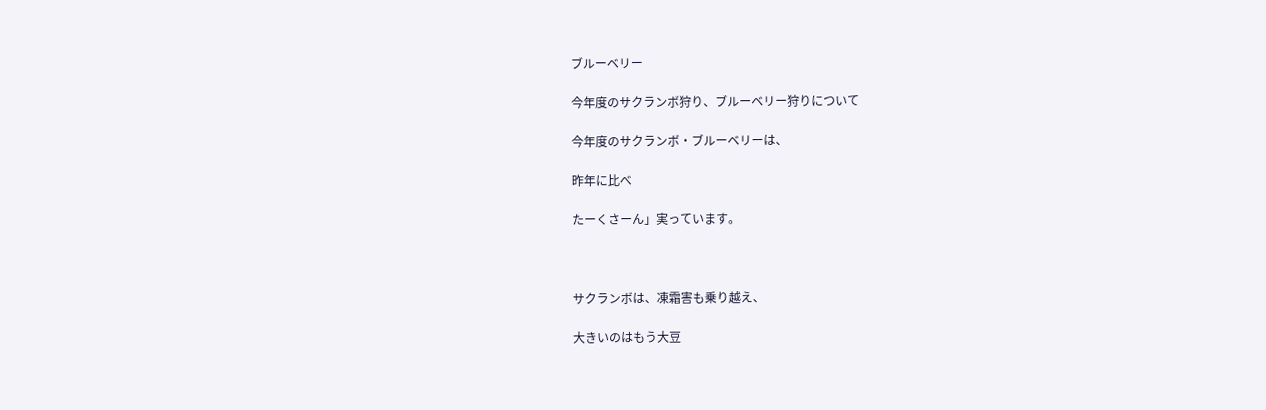ブルーベリー

今年度のサクランボ狩り、ブルーベリー狩りについて

今年度のサクランボ・ブルーベリーは、

昨年に比べ

たーくさーん」実っています。



サクランボは、凍霜害も乗り越え、

大きいのはもう大豆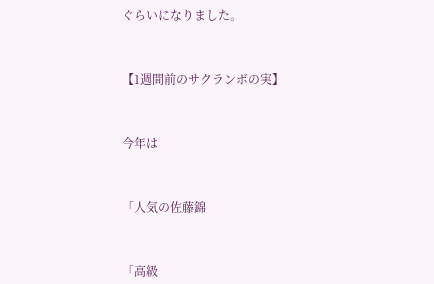ぐらいになりました。



【1週間前のサクランボの実】



今年は



「人気の佐藤錦



「高級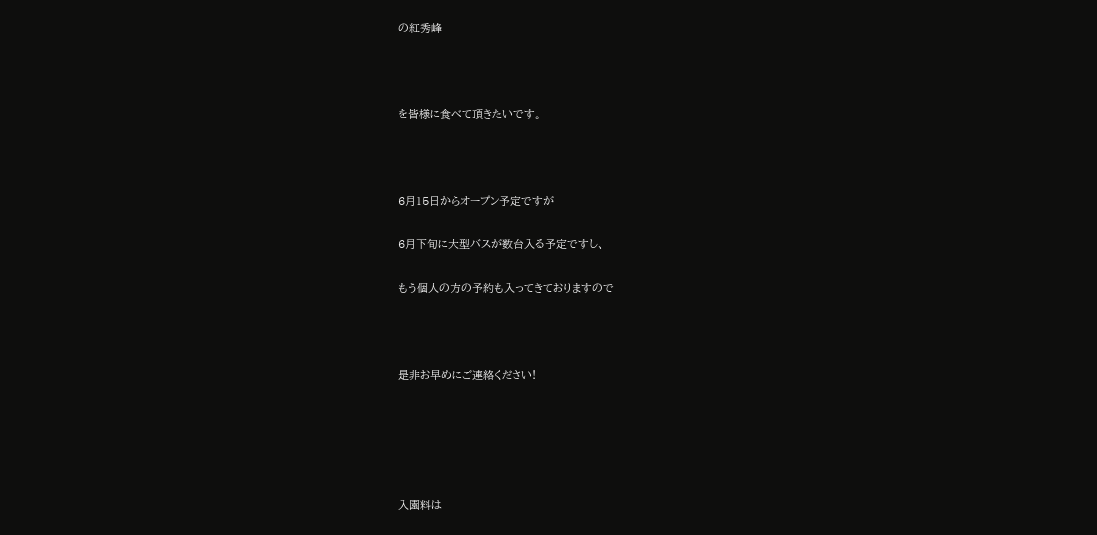の紅秀峰



を皆様に食べて頂きたいです。



6月15日からオープン予定ですが

6月下旬に大型バスが数台入る予定ですし、

もう個人の方の予約も入ってきておりますので



是非お早めにご連絡ください!





入園料は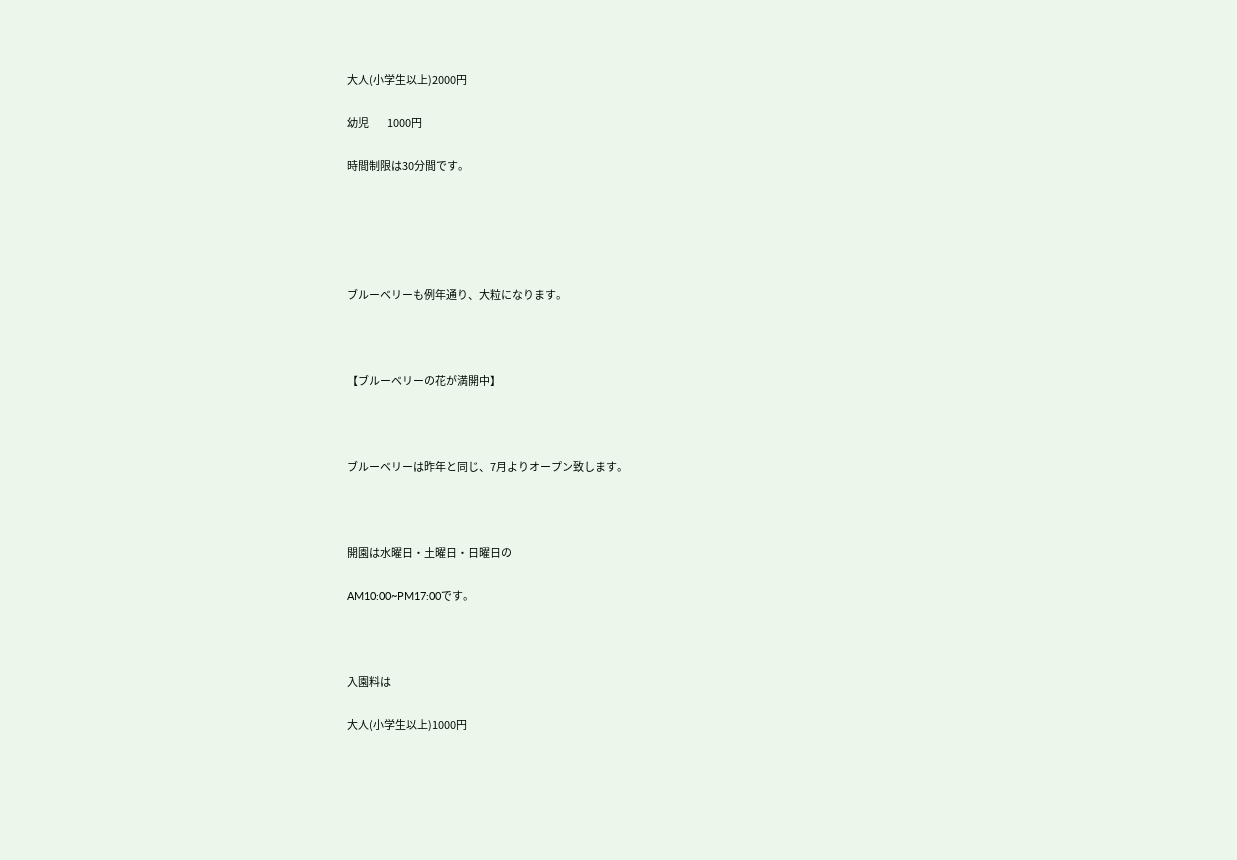大人(小学生以上)2000円

幼児         1000円

時間制限は30分間です。





ブルーベリーも例年通り、大粒になります。



【ブルーベリーの花が満開中】



ブルーベリーは昨年と同じ、7月よりオープン致します。



開園は水曜日・土曜日・日曜日の

AM10:00~PM17:00です。



入園料は

大人(小学生以上)1000円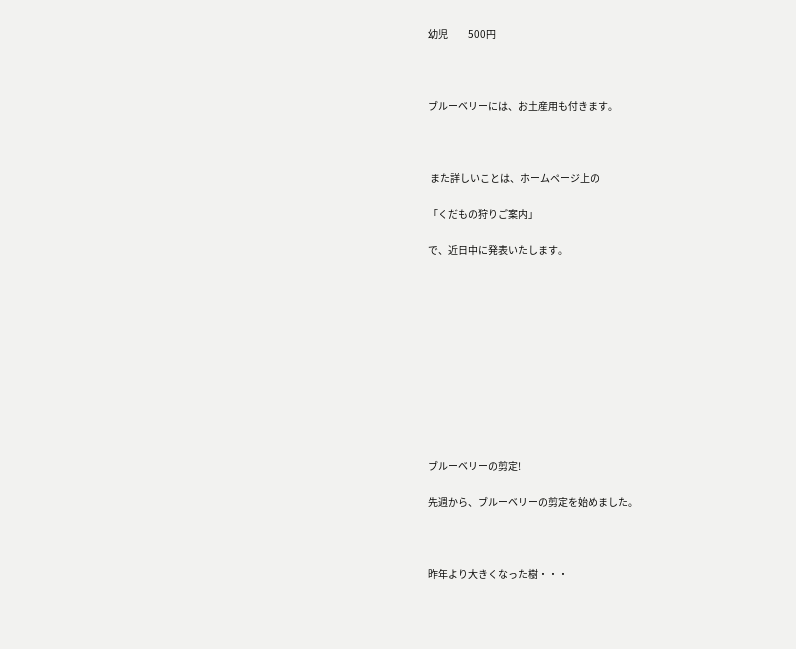幼児          500円



ブルーベリーには、お土産用も付きます。



 また詳しいことは、ホームページ上の

「くだもの狩りご案内」

で、近日中に発表いたします。











ブルーベリーの剪定!

先週から、ブルーベリーの剪定を始めました。



昨年より大きくなった樹・・・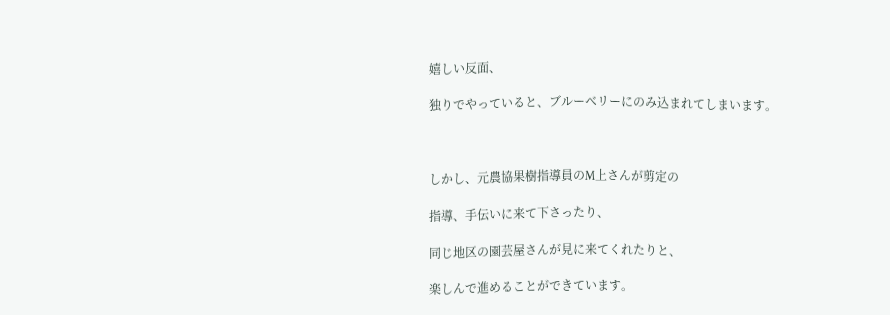嬉しい反面、

独りでやっていると、ブルーベリーにのみ込まれてしまいます。



しかし、元農協果樹指導員のM上さんが剪定の

指導、手伝いに来て下さったり、

同じ地区の園芸屋さんが見に来てくれたりと、

楽しんで進めることができています。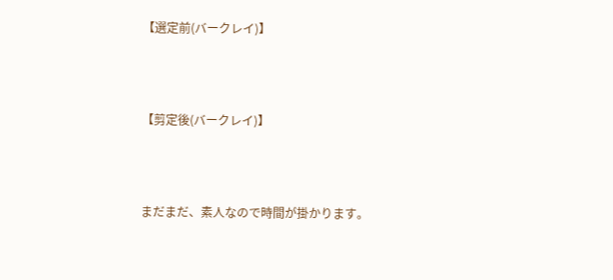【選定前(バークレイ)】



【剪定後(バークレイ)】



まだまだ、素人なので時間が掛かります。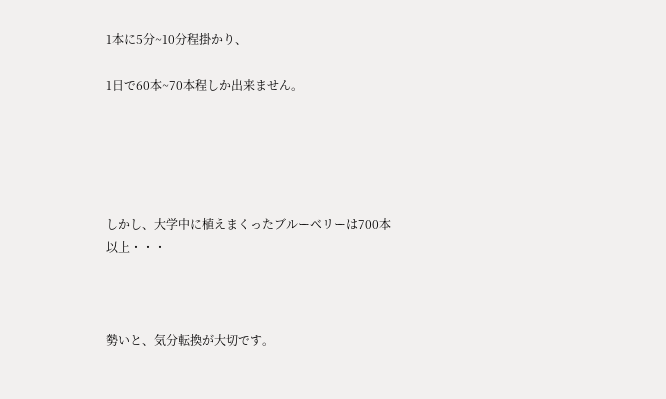1本に5分~10分程掛かり、

1日で60本~70本程しか出来ません。





しかし、大学中に植えまくったブルーベリーは700本以上・・・



勢いと、気分転換が大切です。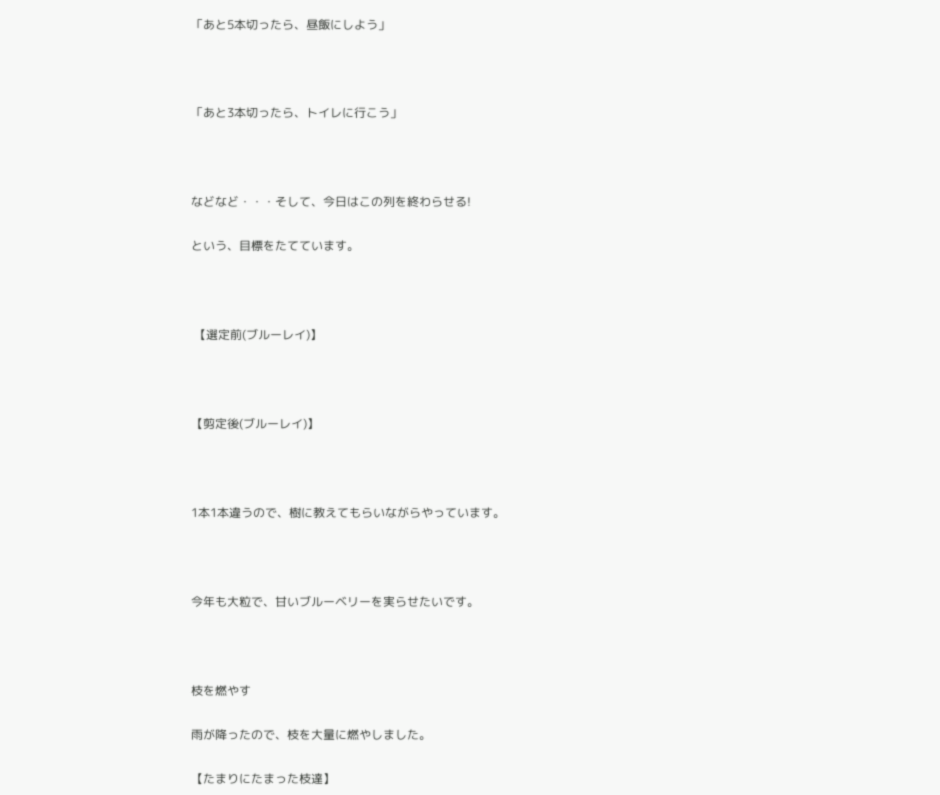「あと5本切ったら、昼飯にしよう」



「あと3本切ったら、トイレに行こう」



などなど・・・そして、今日はこの列を終わらせる!

という、目標をたてています。



 【選定前(ブルーレイ)】



【剪定後(ブルーレイ)】



1本1本違うので、樹に教えてもらいながらやっています。



今年も大粒で、甘いブルーベリーを実らせたいです。



枝を燃やす

雨が降ったので、枝を大量に燃やしました。

【たまりにたまった枝達】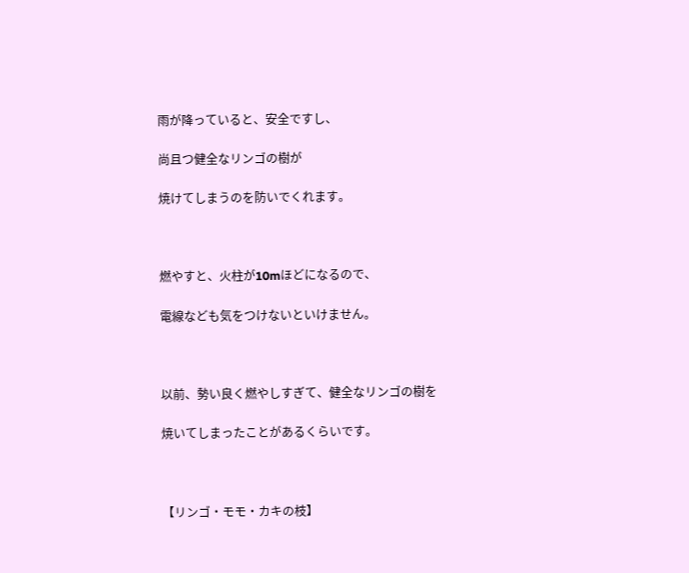雨が降っていると、安全ですし、

尚且つ健全なリンゴの樹が

焼けてしまうのを防いでくれます。



燃やすと、火柱が10mほどになるので、

電線なども気をつけないといけません。



以前、勢い良く燃やしすぎて、健全なリンゴの樹を

焼いてしまったことがあるくらいです。



【リンゴ・モモ・カキの枝】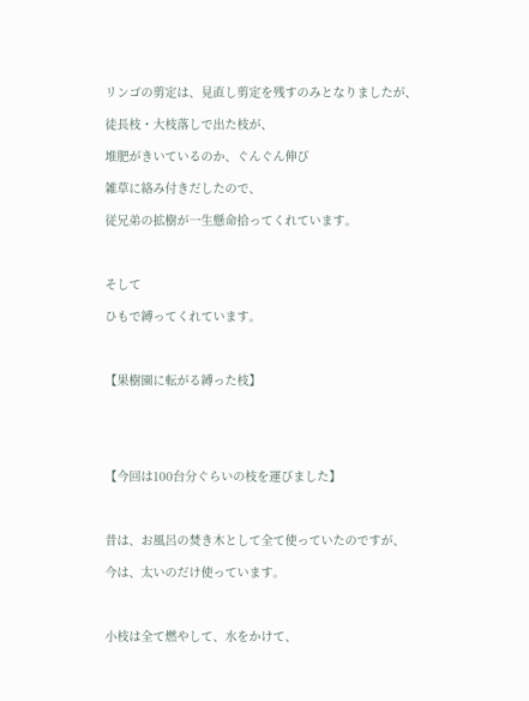リンゴの剪定は、見直し剪定を残すのみとなりましたが、

徒長枝・大枝落しで出た枝が、

堆肥がきいているのか、ぐんぐん伸び

雑草に絡み付きだしたので、

従兄弟の拡樹が一生懸命拾ってくれています。



そして

ひもで縛ってくれています。



【果樹園に転がる縛った枝】





【今回は100台分ぐらいの枝を運びました】



昔は、お風呂の焚き木として全て使っていたのですが、

今は、太いのだけ使っています。



小枝は全て燃やして、水をかけて、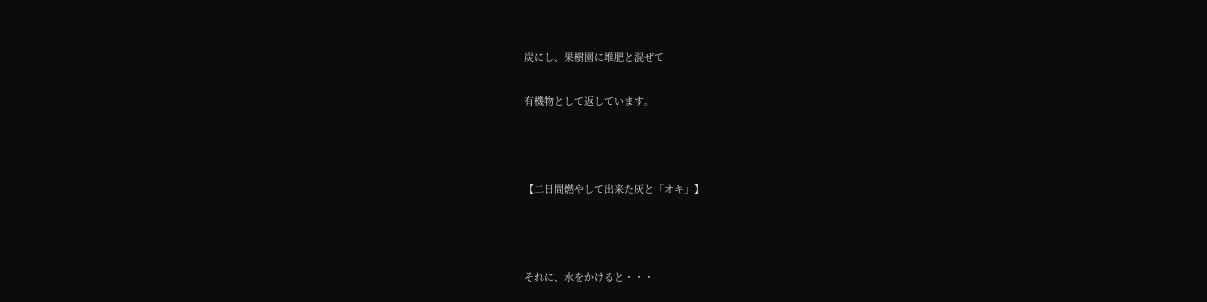炭にし、果樹園に堆肥と混ぜて

有機物として返しています。



【二日間燃やして出来た灰と「オキ」】



それに、水をかけると・・・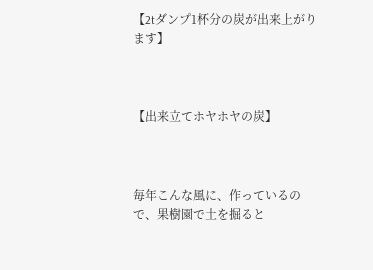【2tダンプ1杯分の炭が出来上がります】



【出来立てホヤホヤの炭】



毎年こんな風に、作っているので、果樹園で土を掘ると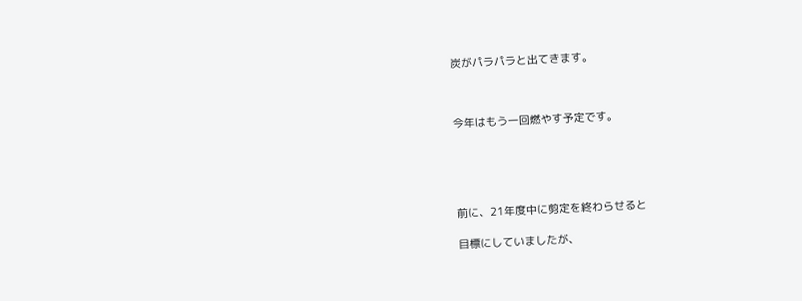炭がパラパラと出てきます。



今年はもう一回燃やす予定です。





前に、21年度中に剪定を終わらせると

目標にしていましたが、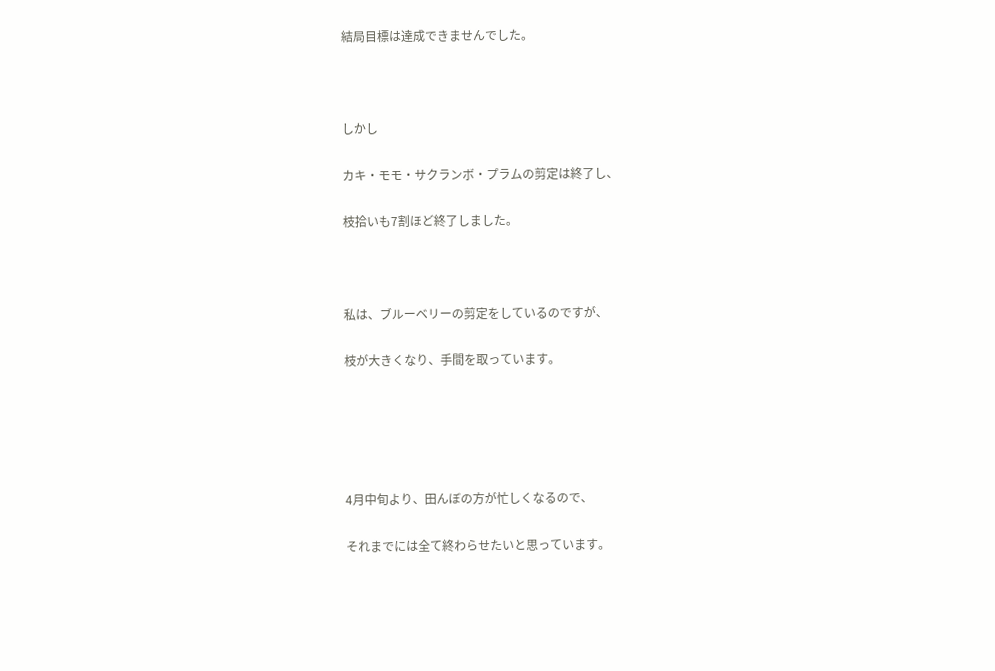結局目標は達成できませんでした。



しかし

カキ・モモ・サクランボ・プラムの剪定は終了し、

枝拾いも7割ほど終了しました。



私は、ブルーベリーの剪定をしているのですが、

枝が大きくなり、手間を取っています。





4月中旬より、田んぼの方が忙しくなるので、

それまでには全て終わらせたいと思っています。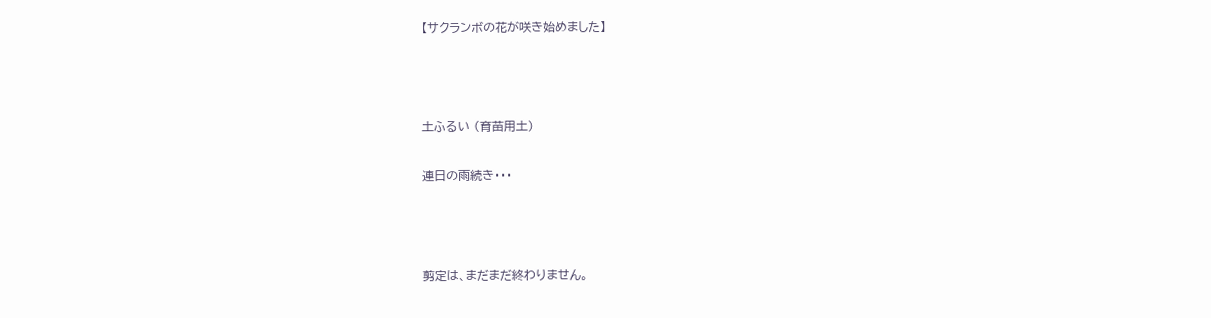【サクランボの花が咲き始めました】



土ふるい (育苗用土)

連日の雨続き・・・



剪定は、まだまだ終わりません。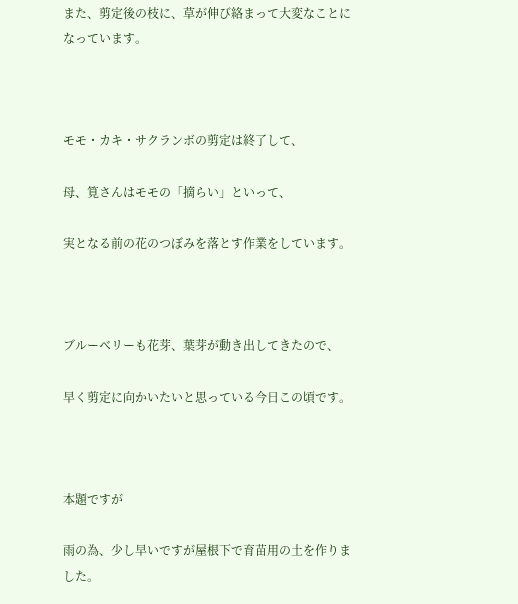また、剪定後の枝に、草が伸び絡まって大変なことになっています。



モモ・カキ・サクランボの剪定は終了して、

母、筧さんはモモの「摘らい」といって、

実となる前の花のつぼみを落とす作業をしています。



ブルーベリーも花芽、葉芽が動き出してきたので、

早く剪定に向かいたいと思っている今日この頃です。



本題ですが

雨の為、少し早いですが屋根下で育苗用の土を作りました。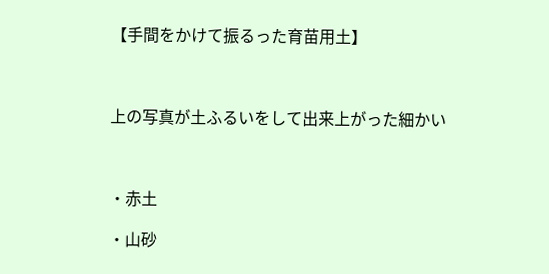【手間をかけて振るった育苗用土】



上の写真が土ふるいをして出来上がった細かい



・赤土

・山砂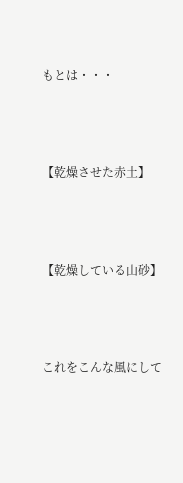もとは・・・



【乾燥させた赤土】



【乾燥している山砂】



これをこんな風にして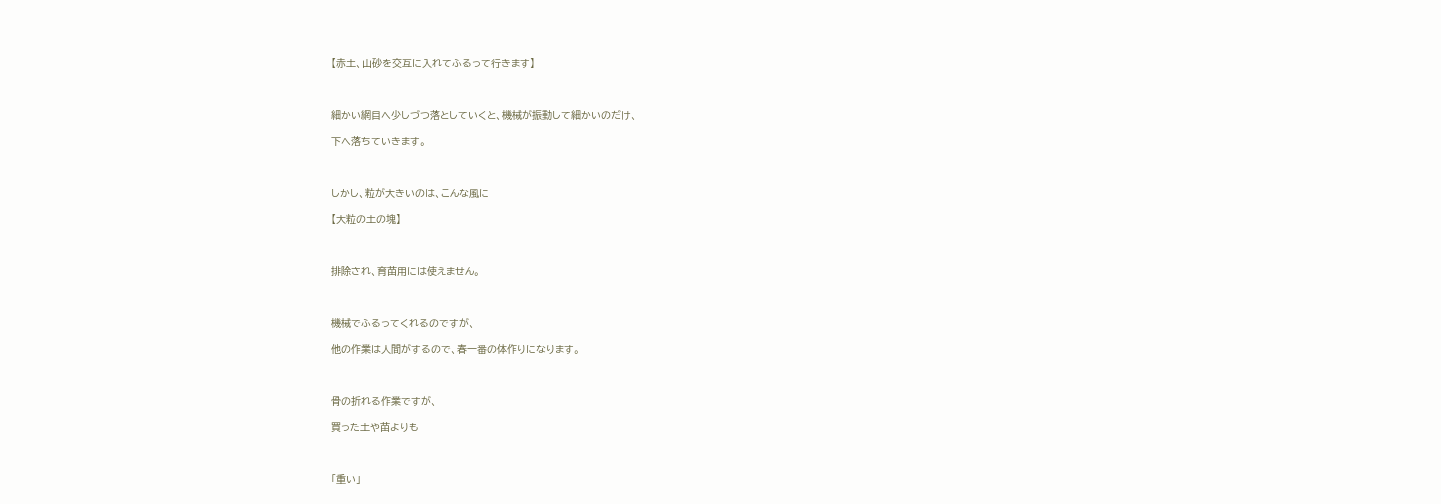【赤土、山砂を交互に入れてふるって行きます】



細かい網目へ少しづつ落としていくと、機械が振動して細かいのだけ、

下へ落ちていきます。



しかし、粒が大きいのは、こんな風に

【大粒の土の塊】



排除され、育苗用には使えません。



機械でふるってくれるのですが、

他の作業は人間がするので、春一番の体作りになります。



骨の折れる作業ですが、

買った土や苗よりも



「重い」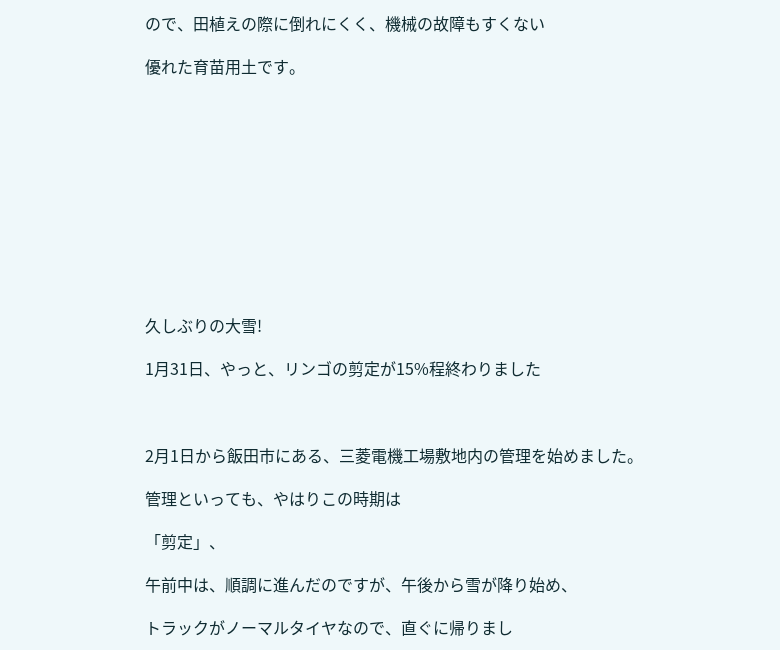ので、田植えの際に倒れにくく、機械の故障もすくない

優れた育苗用土です。











久しぶりの大雪!

1月31日、やっと、リンゴの剪定が15%程終わりました



2月1日から飯田市にある、三菱電機工場敷地内の管理を始めました。

管理といっても、やはりこの時期は

「剪定」、

午前中は、順調に進んだのですが、午後から雪が降り始め、

トラックがノーマルタイヤなので、直ぐに帰りまし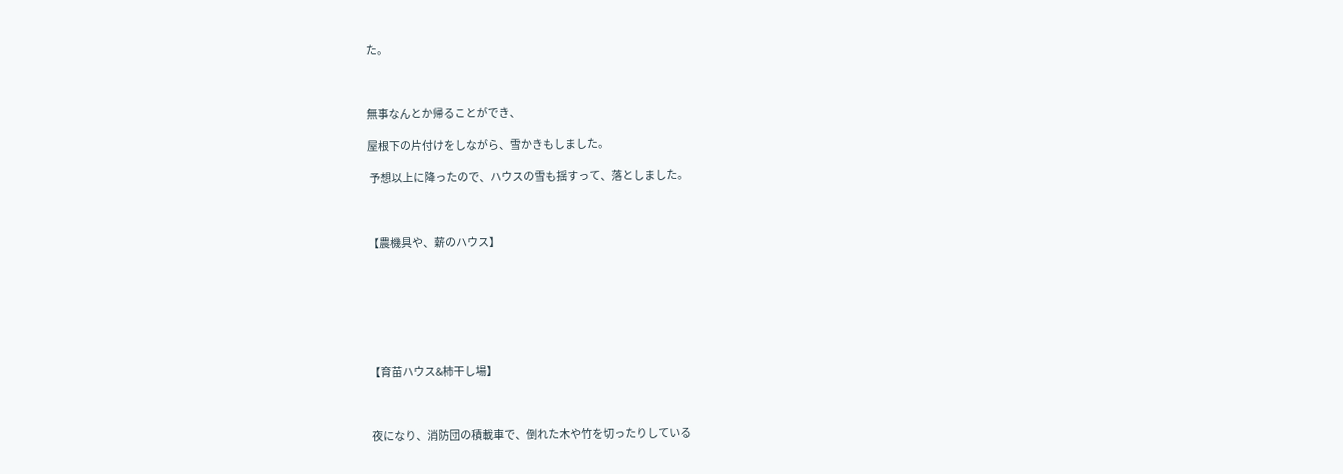た。



無事なんとか帰ることができ、

屋根下の片付けをしながら、雪かきもしました。

 予想以上に降ったので、ハウスの雪も揺すって、落としました。



【農機具や、薪のハウス】







【育苗ハウス&柿干し場】



 夜になり、消防団の積載車で、倒れた木や竹を切ったりしている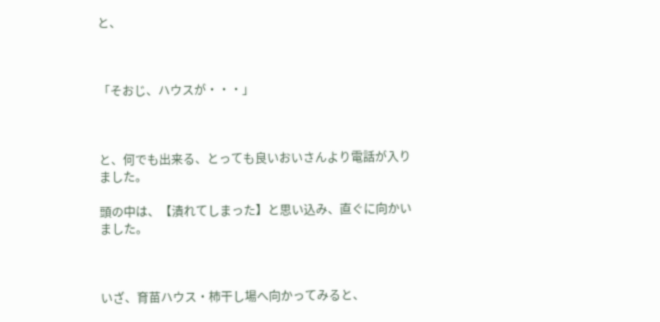と、



「そおじ、ハウスが・・・」



と、何でも出来る、とっても良いおいさんより電話が入りました。

頭の中は、【潰れてしまった】と思い込み、直ぐに向かいました。



いざ、育苗ハウス・柿干し場へ向かってみると、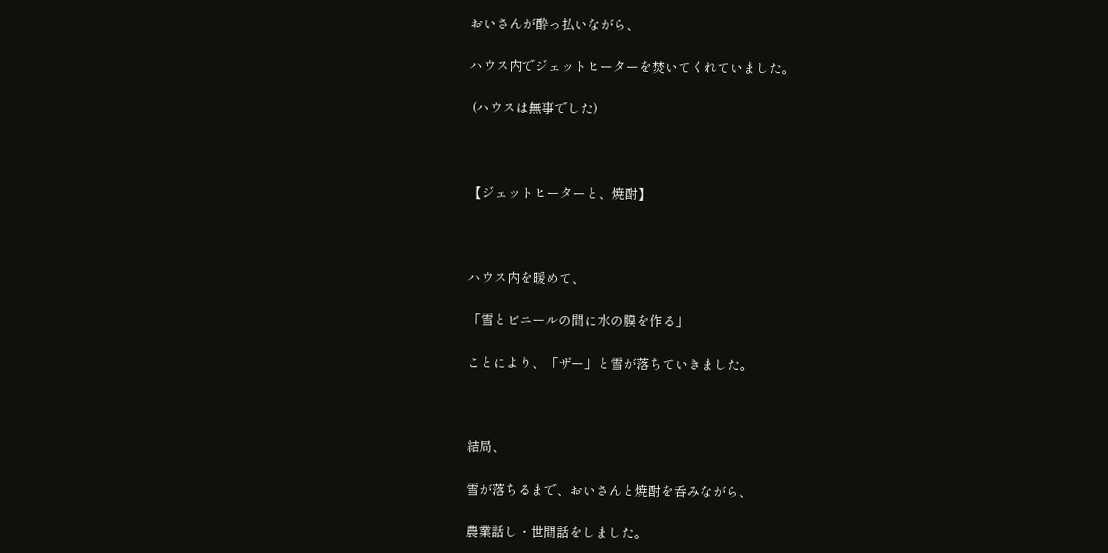おいさんが酔っ払いながら、

ハウス内でジェットヒーターを焚いてくれていました。

 (ハウスは無事でした)



【ジェットヒーターと、焼酎】



ハウス内を暖めて、

「雪とビニールの間に水の膜を作る」

ことにより、「ザー」と雪が落ちていきました。



結局、

雪が落ちるまで、おいさんと焼酎を呑みながら、

農業話し・世間話をしました。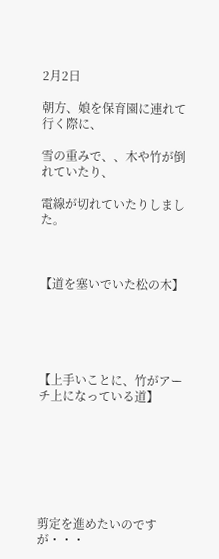2月2日

朝方、娘を保育園に連れて行く際に、

雪の重みで、、木や竹が倒れていたり、

電線が切れていたりしました。



【道を塞いでいた松の木】





【上手いことに、竹がアーチ上になっている道】







剪定を進めたいのですが・・・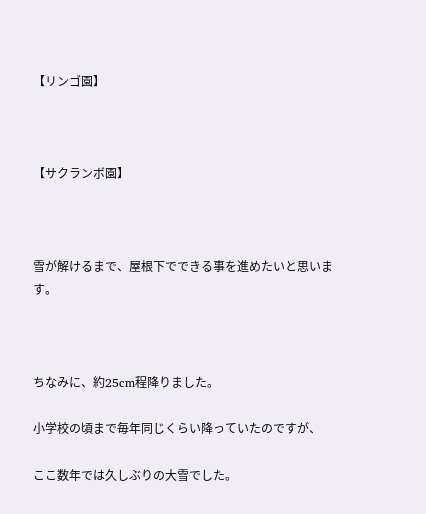【リンゴ園】



【サクランボ園】



雪が解けるまで、屋根下でできる事を進めたいと思います。



ちなみに、約25cm程降りました。

小学校の頃まで毎年同じくらい降っていたのですが、

ここ数年では久しぶりの大雪でした。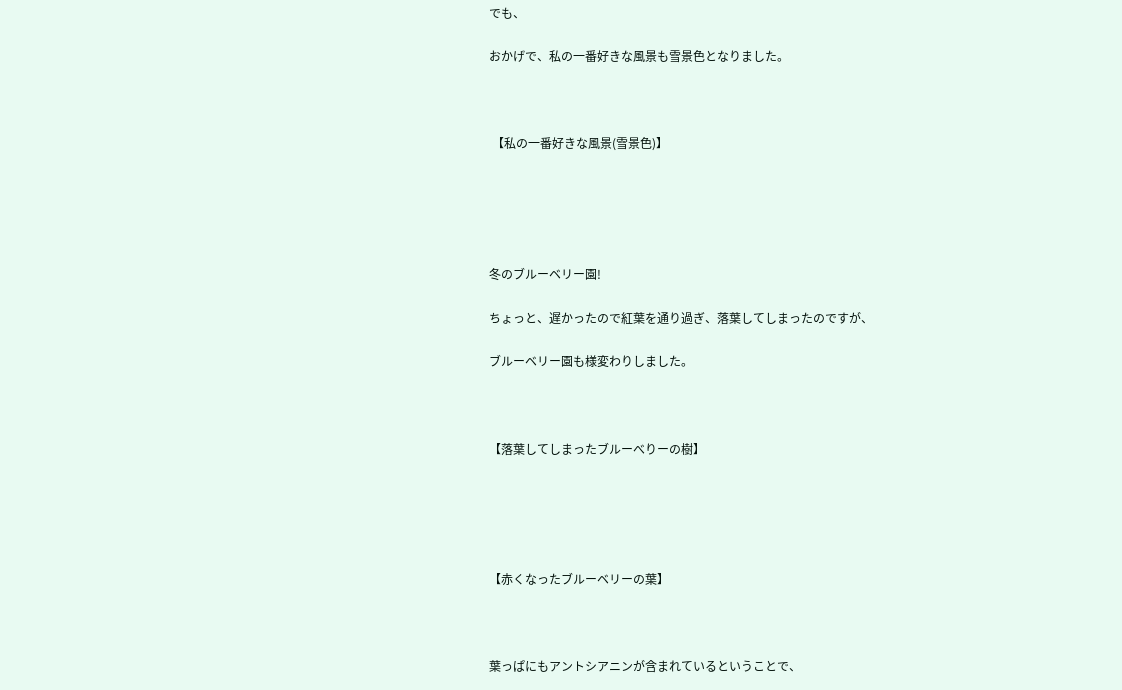でも、

おかげで、私の一番好きな風景も雪景色となりました。



 【私の一番好きな風景(雪景色)】





冬のブルーベリー園!

ちょっと、遅かったので紅葉を通り過ぎ、落葉してしまったのですが、

ブルーベリー園も様変わりしました。



【落葉してしまったブルーべりーの樹】





【赤くなったブルーベリーの葉】



葉っぱにもアントシアニンが含まれているということで、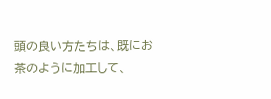頭の良い方たちは、既にお茶のように加工して、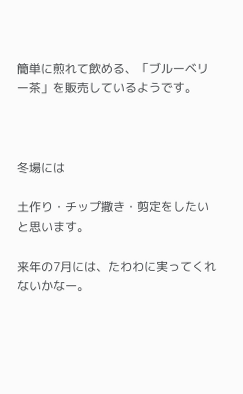簡単に煎れて飲める、「ブルーベリー茶」を販売しているようです。



冬場には

土作り・チップ撒き・剪定をしたいと思います。

来年の7月には、たわわに実ってくれないかなー。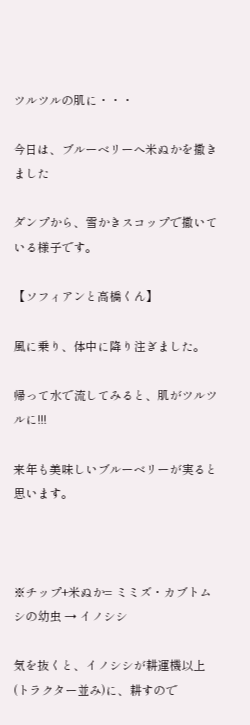ツルツルの肌に・・・

今日は、ブルーベリーへ米ぬかを撒きました

ダンプから、雪かきスコップで撒いている様子です。

【ソフィアンと高橋くん】

風に乗り、体中に降り注ぎました。

帰って水で流してみると、肌がツルツルに!!!

来年も美味しいブルーベリーが実ると思います。



※チップ+米ぬか= ミミズ・カブトムシの幼虫 → イノシシ

気を抜くと、イノシシが耕運機以上(トラクター並み)に、耕すので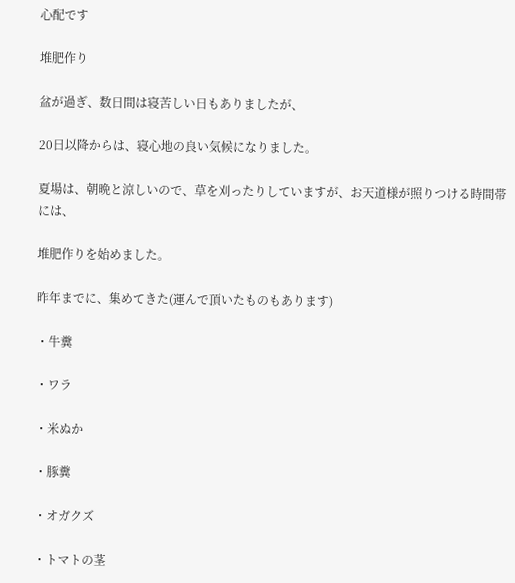心配です

堆肥作り

盆が過ぎ、数日間は寝苦しい日もありましたが、

20日以降からは、寝心地の良い気候になりました。

夏場は、朝晩と涼しいので、草を刈ったりしていますが、お天道様が照りつける時間帯には、

堆肥作りを始めました。

昨年までに、集めてきた(運んで頂いたものもあります)

・牛糞

・ワラ

・米ぬか

・豚糞

・オガクズ

・トマトの茎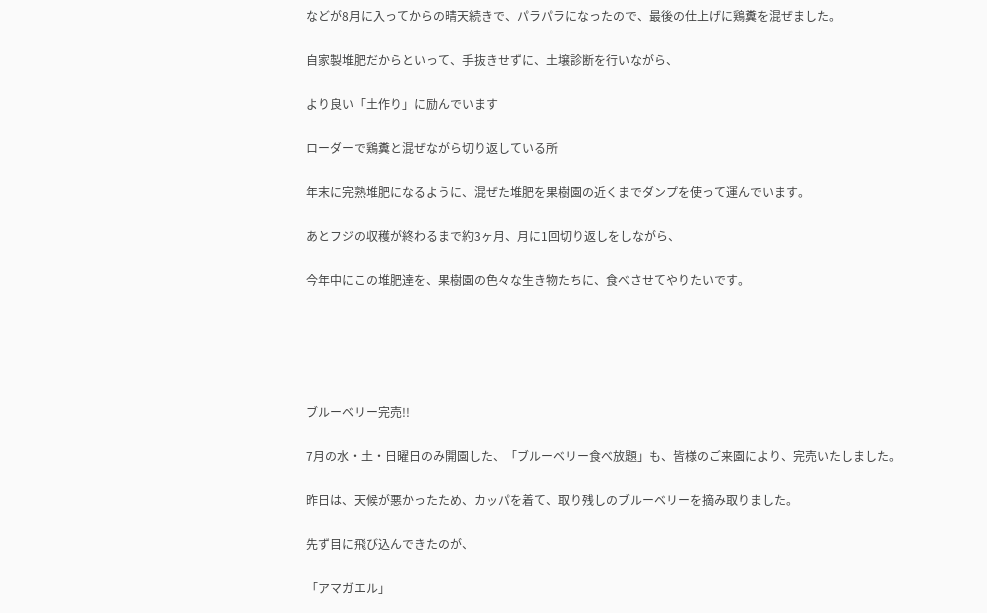などが8月に入ってからの晴天続きで、パラパラになったので、最後の仕上げに鶏糞を混ぜました。

自家製堆肥だからといって、手抜きせずに、土壌診断を行いながら、

より良い「土作り」に励んでいます

ローダーで鶏糞と混ぜながら切り返している所

年末に完熟堆肥になるように、混ぜた堆肥を果樹園の近くまでダンプを使って運んでいます。

あとフジの収穫が終わるまで約3ヶ月、月に1回切り返しをしながら、

今年中にこの堆肥達を、果樹園の色々な生き物たちに、食べさせてやりたいです。





ブルーベリー完売!!

7月の水・土・日曜日のみ開園した、「ブルーベリー食べ放題」も、皆様のご来園により、完売いたしました。

昨日は、天候が悪かったため、カッパを着て、取り残しのブルーベリーを摘み取りました。

先ず目に飛び込んできたのが、

「アマガエル」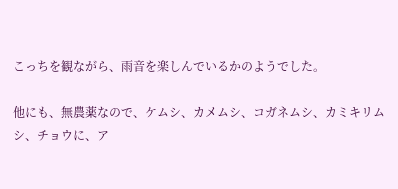こっちを観ながら、雨音を楽しんでいるかのようでした。

他にも、無農薬なので、ケムシ、カメムシ、コガネムシ、カミキリムシ、チョウに、ア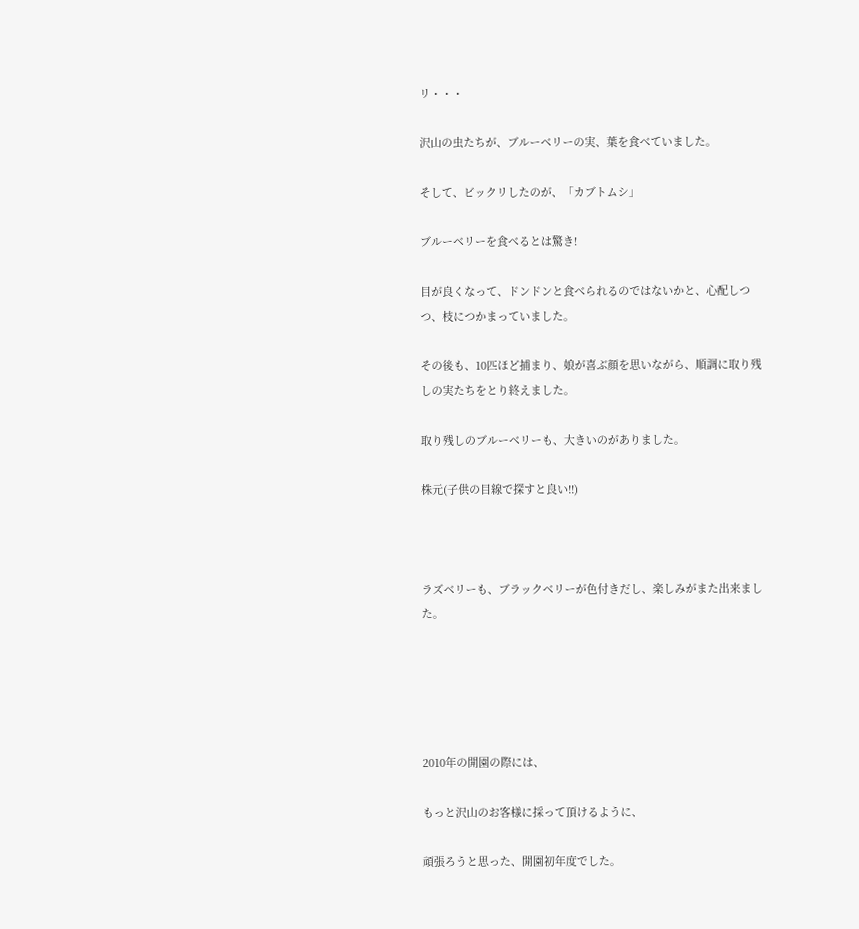リ・・・

沢山の虫たちが、ブルーベリーの実、葉を食べていました。

そして、ビックリしたのが、「カブトムシ」

ブルーベリーを食べるとは驚き!

目が良くなって、ドンドンと食べられるのではないかと、心配しつつ、枝につかまっていました。

その後も、10匹ほど捕まり、娘が喜ぶ顔を思いながら、順調に取り残しの実たちをとり終えました。

取り残しのブルーベリーも、大きいのがありました。

株元(子供の目線で探すと良い!!)



ラズベリーも、ブラックベリーが色付きだし、楽しみがまた出来ました。





2010年の開園の際には、

もっと沢山のお客様に採って頂けるように、

頑張ろうと思った、開園初年度でした。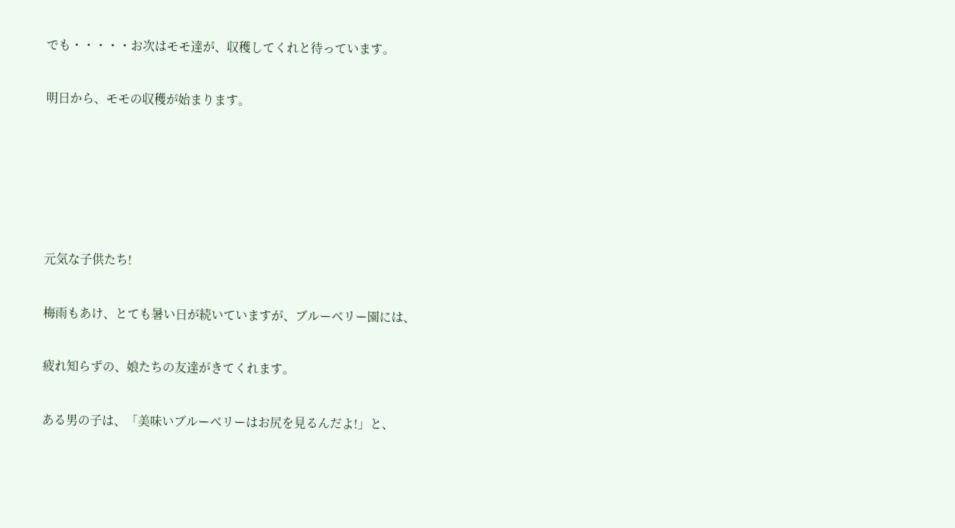でも・・・・・お次はモモ達が、収穫してくれと待っています。

明日から、モモの収穫が始まります。





元気な子供たち!

梅雨もあけ、とても暑い日が続いていますが、ブルーベリー園には、

疲れ知らずの、娘たちの友達がきてくれます。

ある男の子は、「美味いブルーベリーはお尻を見るんだよ!」と、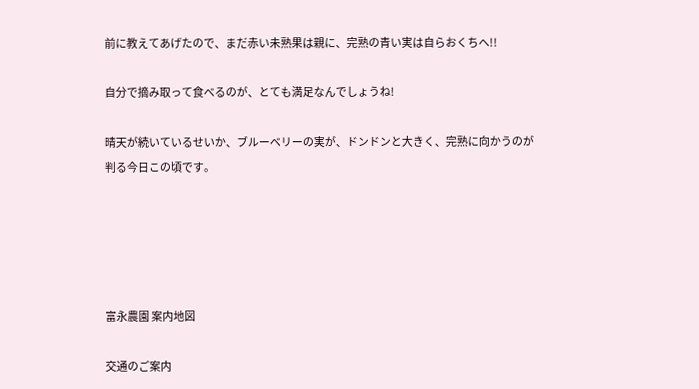前に教えてあげたので、まだ赤い未熟果は親に、完熟の青い実は自らおくちへ!!

自分で摘み取って食べるのが、とても満足なんでしょうね!

晴天が続いているせいか、ブルーベリーの実が、ドンドンと大きく、完熟に向かうのが判る今日この頃です。





富永農園 案内地図

交通のご案内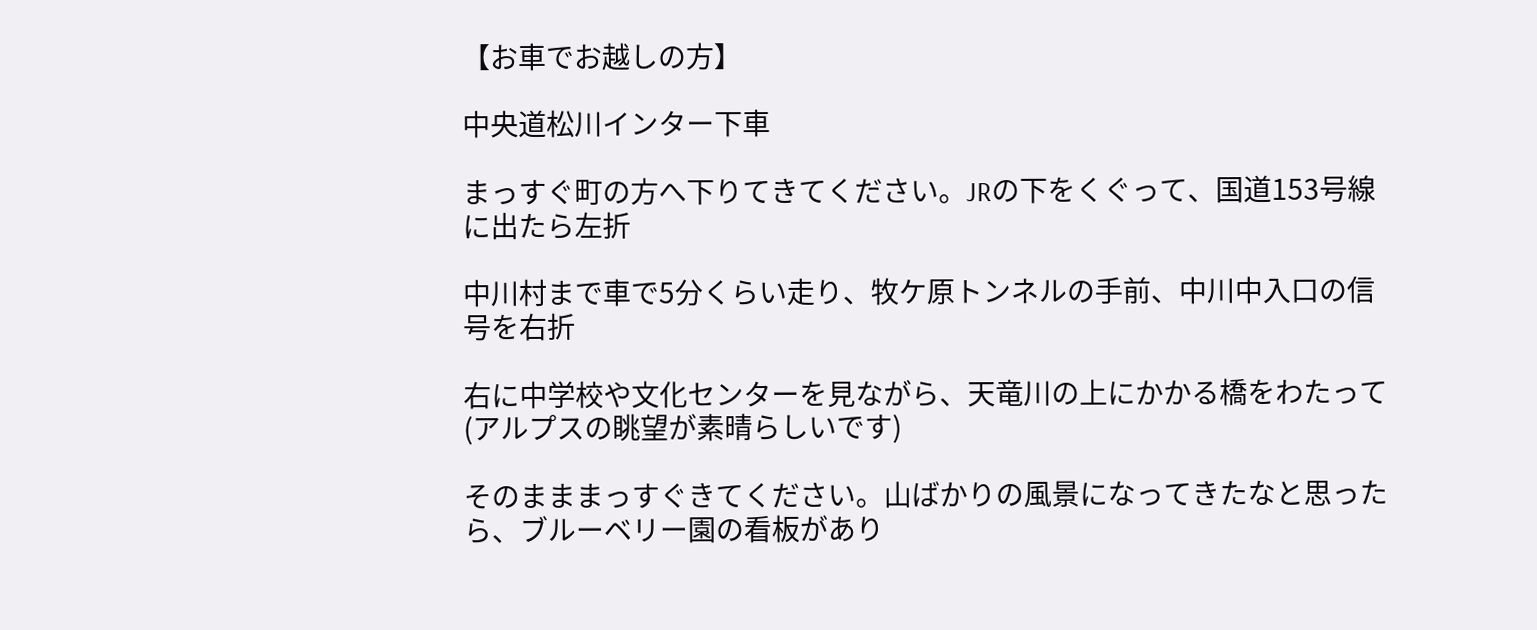【お車でお越しの方】

中央道松川インター下車

まっすぐ町の方へ下りてきてください。JRの下をくぐって、国道153号線に出たら左折

中川村まで車で5分くらい走り、牧ケ原トンネルの手前、中川中入口の信号を右折

右に中学校や文化センターを見ながら、天竜川の上にかかる橋をわたって(アルプスの眺望が素晴らしいです)

そのまままっすぐきてください。山ばかりの風景になってきたなと思ったら、ブルーベリー園の看板があり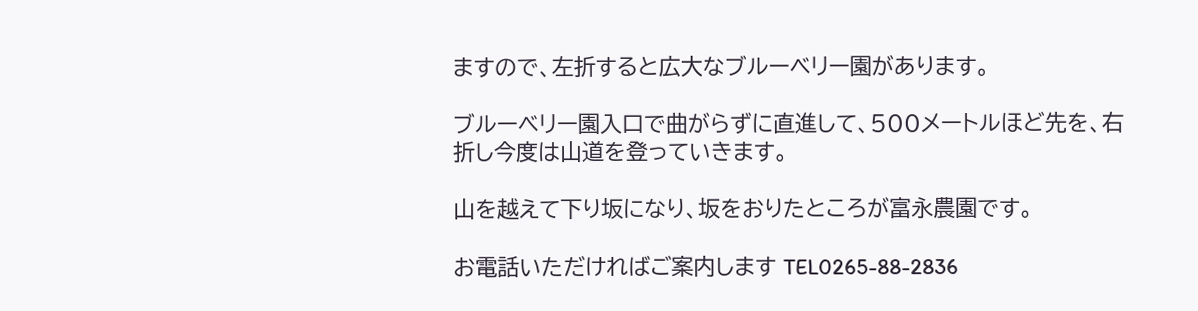ますので、左折すると広大なブルーベリー園があります。

ブルーベリー園入口で曲がらずに直進して、500メートルほど先を、右折し今度は山道を登っていきます。

山を越えて下り坂になり、坂をおりたところが富永農園です。

お電話いただければご案内します TEL0265-88-2836